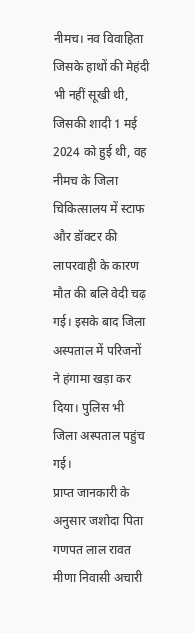नीमच। नव विवाहिता जिसके हाथों की मेहंदी भी नहीं सूखी थी, जिसकी शादी 1 मई 2024 को हुई थी, वह नीमच के जिला चिकित्सालय में स्टाफ और डॉक्टर की लापरवाही के कारण मौत की बलि वेदी चढ़ गई। इसके बाद जिला अस्पताल में परिजनों ने हंगामा खड़ा कर दिया। पुलिस भी जिला अस्पताल पहुंच गई।
प्राप्त जानकारी के अनुसार जशोदा पिता गणपत लाल रावत मीणा निवासी अचारी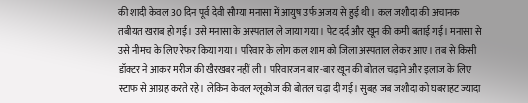की शादी केवल 30 दिन पूर्व देवी सौम्या मनासा में आयुष उर्फ अजय से हुई थी। कल जशौदा की अचानक तबीयत खराब हो गई। उसे मनासा के अस्पताल ले जाया गया। पेट दर्द और खून की कमी बताई गई। मनासा से उसे नीमच के लिए रेफर किया गया। परिवार के लोग कल शाम को जिला अस्पताल लेकर आए। तब से किसी डॉक्टर ने आकर मरीज की खैरखबर नहीं ली। परिवारजन बार-बार खून की बोतल चढ़ाने और इलाज के लिए स्टाफ से आग्रह करते रहे। लेकिन केवल ग्लूकोज की बोतल चढ़ा दी गई। सुबह जब जशौदा को घबराहट ज्यादा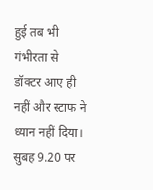हुई तब भी गंभीरता से डॉक्टर आए ही नहीं और स्टाफ ने ध्यान नहीं दिया। सुबह 9.20 पर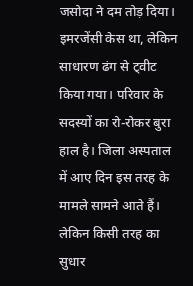जसोदा ने दम तोड़ दिया। इमरजेंसी केस था, लेकिन साधारण ढंग से ट्वीट किया गया। परिवार के सदस्यों का रो-रोकर बुरा हाल है। जिला अस्पताल में आए दिन इस तरह के मामले सामने आते हैं। लेकिन किसी तरह का सुधार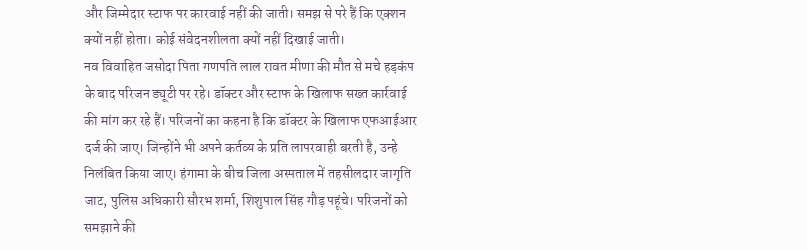और जिम्मेदार स्टाफ पर कारवाई नहीं की जाती। समझ से परे हैं कि एक्शन क्यों नहीं होता। कोई संवेदनशीलता क्यों नहीं दिखाई जाती।
नव विवाहित जसोदा पिता गणपति लाल रावत मीणा की मौत से मचे हड़कंप के बाद परिजन ड्यूटी पर रहे। डॉक्टर और स्टाफ के खिलाफ सख्त कार्रवाई की मांग कर रहे हैं। परिजनों का कहना है कि डॉक्टर के खिलाफ एफआईआर दर्ज की जाए। जिन्होंने भी अपने कर्तव्य के प्रति लापरवाही बरती है, उन्हे निलंबित किया जाए। हंगामा के बीच जिला अस्पताल में तहसीलदार जागृति जाट, पुलिस अधिकारी सौरभ शर्मा, शिशुपाल सिंह गौड़ पहूंचे। परिजनों को समझाने की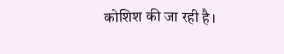कोशिश की जा रही है।